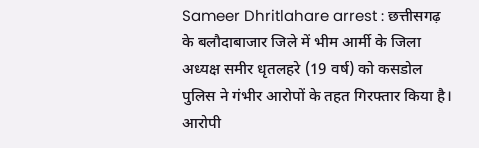Sameer Dhritlahare arrest : छत्तीसगढ़ के बलौदाबाजार जिले में भीम आर्मी के जिला अध्यक्ष समीर धृतलहरे (19 वर्ष) को कसडोल पुलिस ने गंभीर आरोपों के तहत गिरफ्तार किया है। आरोपी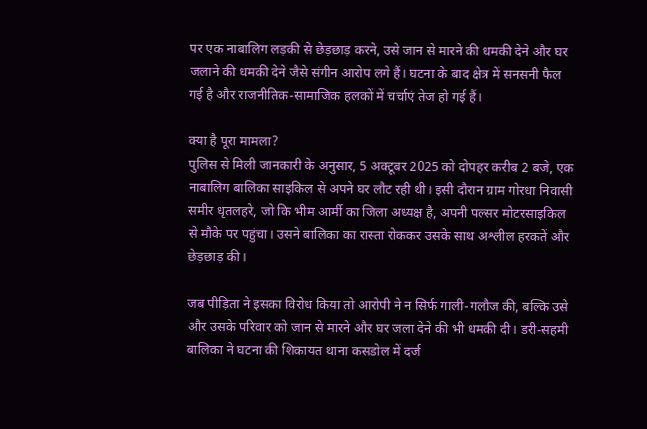पर एक नाबालिग लड़की से छेड़छाड़ करने, उसे जान से मारने की धमकी देने और घर जलाने की धमकी देने जैसे संगीन आरोप लगे हैं। घटना के बाद क्षेत्र में सनसनी फैल गई है और राजनीतिक-सामाजिक हलकों में चर्चाएं तेज हो गई हैं।

क्या है पूरा मामला?
पुलिस से मिली जानकारी के अनुसार, 5 अक्टूबर 2025 को दोपहर करीब 2 बजे, एक नाबालिग बालिका साइकिल से अपने घर लौट रही थी। इसी दौरान ग्राम गोरधा निवासी समीर धृतलहरे, जो कि भीम आर्मी का जिला अध्यक्ष है, अपनी पल्सर मोटरसाइकिल से मौके पर पहुंचा। उसने बालिका का रास्ता रोककर उसके साथ अश्लील हरकतें और छेड़छाड़ की।

जब पीड़िता ने इसका विरोध किया तो आरोपी ने न सिर्फ गाली-गलौज की, बल्कि उसे और उसके परिवार को जान से मारने और घर जला देने की भी धमकी दी। डरी-सहमी बालिका ने घटना की शिकायत थाना कसडोल में दर्ज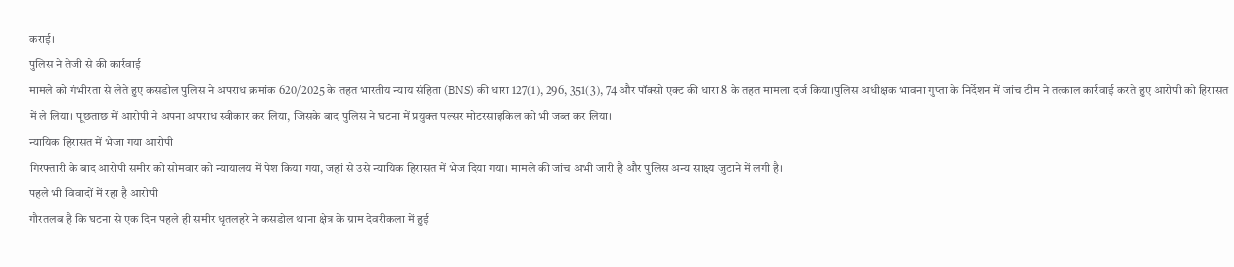कराई।
पुलिस ने तेजी से की कार्रवाई
मामले को गंभीरता से लेते हुए कसडोल पुलिस ने अपराध क्रमांक 620/2025 के तहत भारतीय न्याय संहिता (BNS) की धारा 127(1), 296, 351(3), 74 और पॉक्सो एक्ट की धारा 8 के तहत मामला दर्ज किया।पुलिस अधीक्षक भावना गुप्ता के निर्देशन में जांच टीम ने तत्काल कार्रवाई करते हुए आरोपी को हिरासत में ले लिया। पूछताछ में आरोपी ने अपना अपराध स्वीकार कर लिया, जिसके बाद पुलिस ने घटना में प्रयुक्त पल्सर मोटरसाइकिल को भी जब्त कर लिया।
न्यायिक हिरासत में भेजा गया आरोपी
गिरफ्तारी के बाद आरोपी समीर को सोमवार को न्यायालय में पेश किया गया, जहां से उसे न्यायिक हिरासत में भेज दिया गया। मामले की जांच अभी जारी है और पुलिस अन्य साक्ष्य जुटाने में लगी है।
पहले भी विवादों में रहा है आरोपी
गौरतलब है कि घटना से एक दिन पहले ही समीर धृतलहरे ने कसडोल थाना क्षेत्र के ग्राम देवरीकला में हुई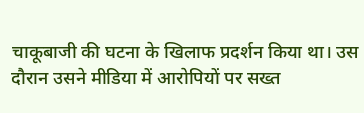चाकूबाजी की घटना के खिलाफ प्रदर्शन किया था। उस दौरान उसने मीडिया में आरोपियों पर सख्त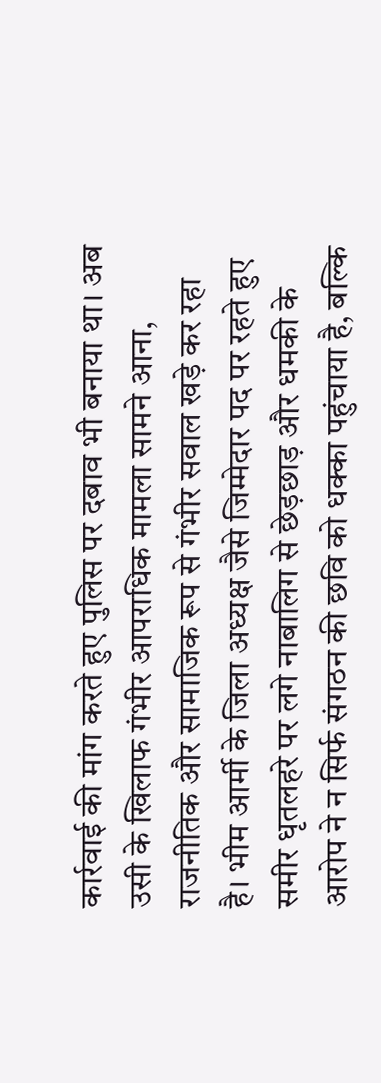कार्रवाई की मांग करते हुए पुलिस पर दबाव भी बनाया था। अब उसी के खिलाफ गंभीर आपराधिक मामला सामने आना, राजनीतिक और सामाजिक रूप से गंभीर सवाल खड़े कर रहा है। भीम आर्मी के जिला अध्यक्ष जैसे जिम्मेदार पद पर रहते हुए समीर धृतलहरे पर लगे नाबालिग से छेड़छाड़ और धमकी के आरोप ने न सिर्फ संगठन की छवि को धक्का पहुंचाया है, बल्कि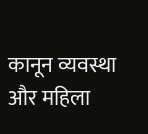कानून व्यवस्था और महिला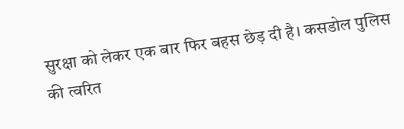सुरक्षा को लेकर एक बार फिर बहस छेड़ दी है। कसडोल पुलिस की त्वरित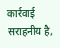कार्रवाई सराहनीय है,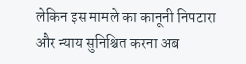लेकिन इस मामले का कानूनी निपटारा और न्याय सुनिश्चित करना अब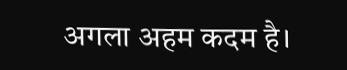अगला अहम कदम है।